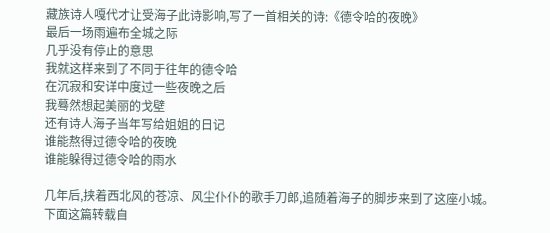藏族诗人嘎代才让受海子此诗影响,写了一首相关的诗:《德令哈的夜晚》
最后一场雨遍布全城之际
几乎没有停止的意思
我就这样来到了不同于往年的德令哈
在沉寂和安详中度过一些夜晚之后
我蓦然想起美丽的戈壁
还有诗人海子当年写给姐姐的日记
谁能熬得过德令哈的夜晚
谁能躲得过德令哈的雨水

几年后,挟着西北风的苍凉、风尘仆仆的歌手刀郎,追随着海子的脚步来到了这座小城。
下面这篇转载自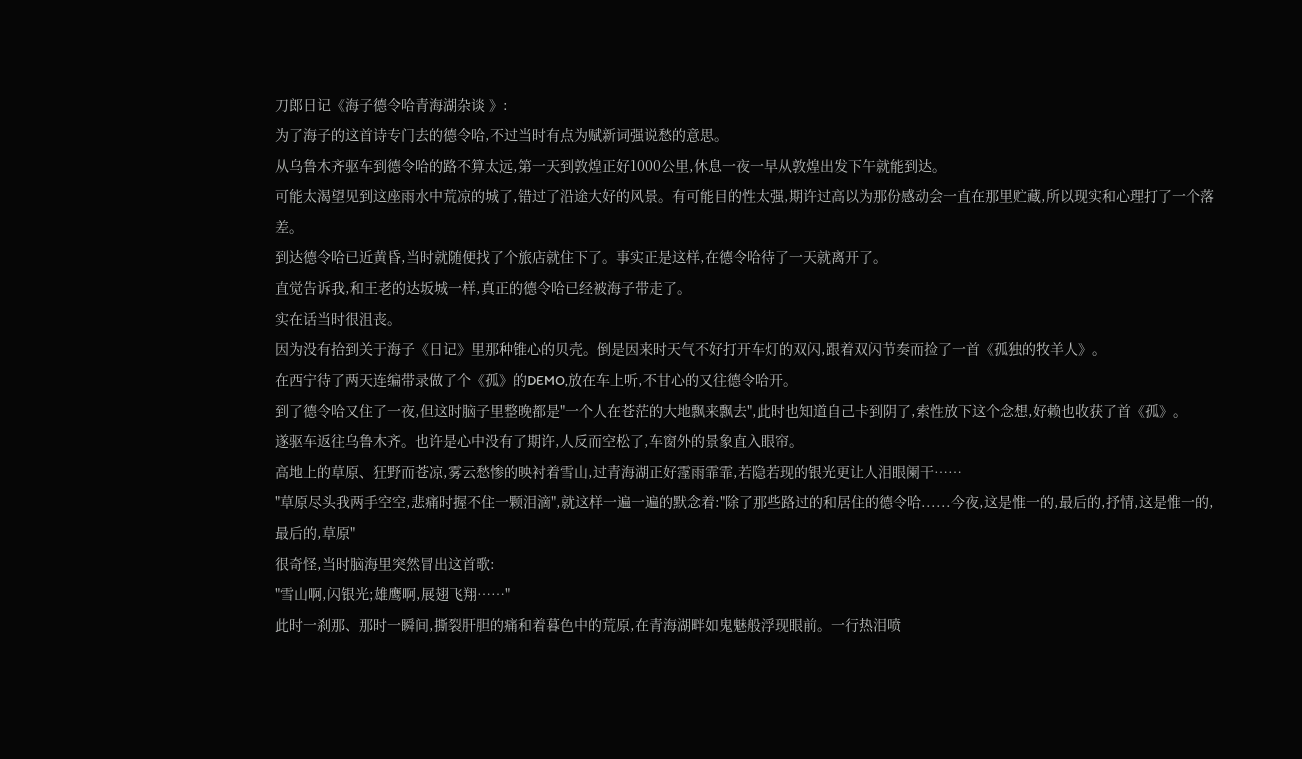刀郎日记《海子德令哈青海湖杂谈 》:
为了海子的这首诗专门去的德令哈,不过当时有点为赋新词强说愁的意思。
从乌鲁木齐驱车到德令哈的路不算太远,第一天到敦煌正好1000公里,休息一夜一早从敦煌出发下午就能到达。
可能太渴望见到这座雨水中荒凉的城了,错过了沿途大好的风景。有可能目的性太强,期许过高以为那份感动会一直在那里贮藏,所以现实和心理打了一个落差。
到达德令哈已近黄昏,当时就随便找了个旅店就住下了。事实正是这样,在德令哈待了一天就离开了。
直觉告诉我,和王老的达坂城一样,真正的德令哈已经被海子带走了。
实在话当时很沮丧。
因为没有拾到关于海子《日记》里那种锥心的贝壳。倒是因来时天气不好打开车灯的双闪,跟着双闪节奏而捡了一首《孤独的牧羊人》。
在西宁待了两天连编带录做了个《孤》的DEMO,放在车上听,不甘心的又往德令哈开。
到了德令哈又住了一夜,但这时脑子里整晚都是"一个人在苍茫的大地飘来飘去",此时也知道自己卡到阴了,索性放下这个念想,好赖也收获了首《孤》。
遂驱车返往乌鲁木齐。也许是心中没有了期许,人反而空松了,车窗外的景象直入眼帘。
高地上的草原、狂野而苍凉,雾云愁惨的映衬着雪山,过青海湖正好霪雨霏霏,若隐若现的银光更让人泪眼阑干……
"草原尽头我两手空空,悲痛时握不住一颗泪滴",就这样一遍一遍的默念着:"除了那些路过的和居住的德令哈......今夜,这是惟一的,最后的,抒情,这是惟一的,最后的,草原"
很奇怪,当时脑海里突然冒出这首歌:
"雪山啊,闪银光;雄鹰啊,展翅飞翔……"
此时一刹那、那时一瞬间,撕裂肝胆的痛和着暮色中的荒原,在青海湖畔如鬼魅般浮现眼前。一行热泪喷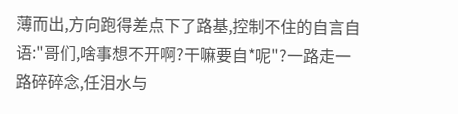薄而出,方向跑得差点下了路基,控制不住的自言自语:"哥们,啥事想不开啊?干嘛要自*呢"?一路走一路碎碎念,任泪水与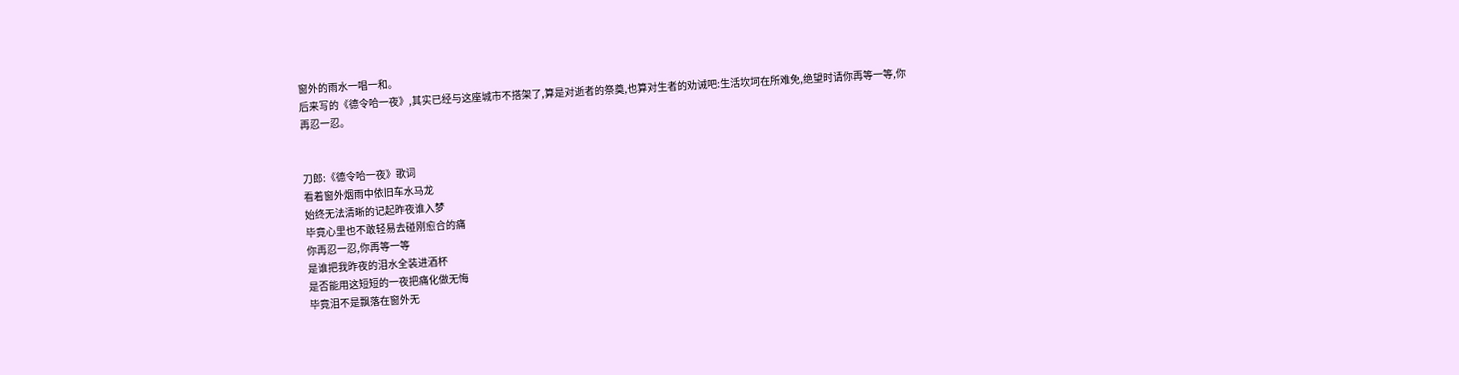窗外的雨水一唱一和。
后来写的《德令哈一夜》,其实已经与这座城市不搭架了,算是对逝者的祭奠,也算对生者的劝诫吧:生活坎坷在所难免,绝望时请你再等一等,你再忍一忍。


刀郎:《德令哈一夜》歌词
看着窗外烟雨中依旧车水马龙
始终无法清晰的记起昨夜谁入梦
毕竟心里也不敢轻易去碰刚愈合的痛
你再忍一忍,你再等一等
是谁把我昨夜的泪水全装进酒杯
是否能用这短短的一夜把痛化做无悔
毕竟泪不是飘落在窗外无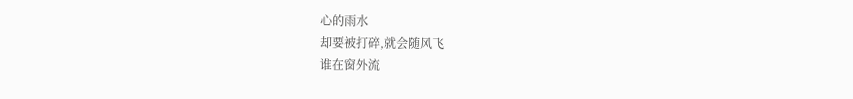心的雨水
却要被打碎,就会随风飞
谁在窗外流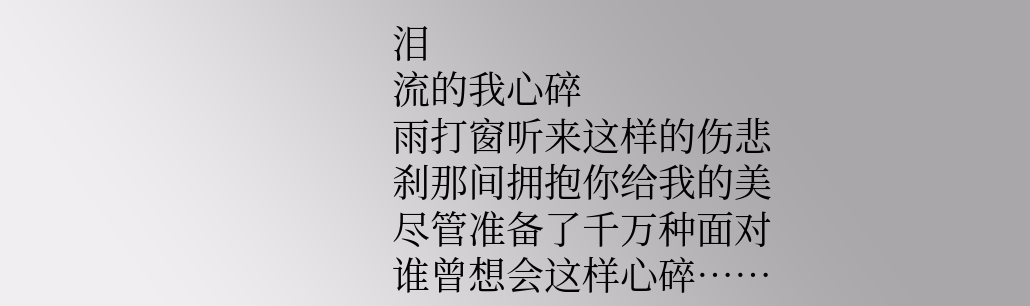泪
流的我心碎
雨打窗听来这样的伤悲
刹那间拥抱你给我的美
尽管准备了千万种面对
谁曾想会这样心碎……